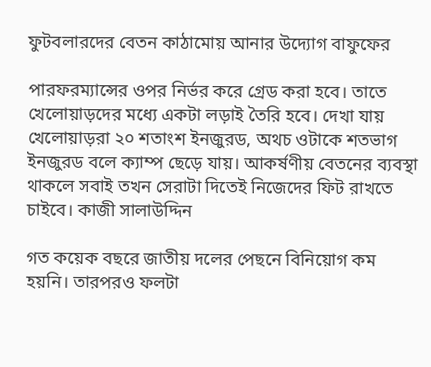ফুটবলারদের বেতন কাঠামোয় আনার উদ্যোগ বাফুফের

পারফরম্যান্সের ওপর নির্ভর করে গ্রেড করা হবে। তাতে খেলোয়াড়দের মধ্যে একটা লড়াই তৈরি হবে। দেখা যায় খেলোয়াড়রা ২০ শতাংশ ইনজুরড, অথচ ওটাকে শতভাগ ইনজুরড বলে ক্যাম্প ছেড়ে যায়। আকর্ষণীয় বেতনের ব্যবস্থা থাকলে সবাই তখন সেরাটা দিতেই নিজেদের ফিট রাখতে চাইবে। কাজী সালাউদ্দিন

গত কয়েক বছরে জাতীয় দলের পেছনে বিনিয়োগ কম হয়নি। তারপরও ফলটা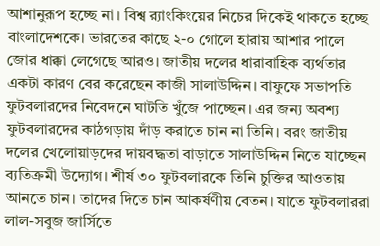আশানুরূপ হচ্ছে না। বিশ্ব র‌্যাংকিংয়ের নিচের দিকেই থাকতে হচ্ছে বাংলাদেশকে। ভারতের কাছে ২-০ গোলে হারায় আশার পালে জোর ধাক্কা লেগেছে আরও। জাতীয় দলের ধারাবাহিক ব্যর্থতার একটা কারণ বের করেছেন কাজী সালাউদ্দিন। বাফুফে সভাপতি ফুটবলারদের নিবেদনে ঘাটতি খুঁজে পাচ্ছেন। এর জন্য অবশ্য ফুটবলারদের কাঠগড়ায় দাঁড় করাতে চান না তিনি। বরং জাতীয় দলের খেলোয়াড়দের দায়বদ্ধতা বাড়াতে সালাউদ্দিন নিতে যাচ্ছেন ব্যতিক্রমী উদ্যোগ। শীর্ষ ৩০ ফুটবলারকে তিনি চুক্তির আওতায় আনতে চান। তাদের দিতে চান আকর্ষণীয় বেতন। যাতে ফুটবলাররা লাল-সবুজ জার্সিতে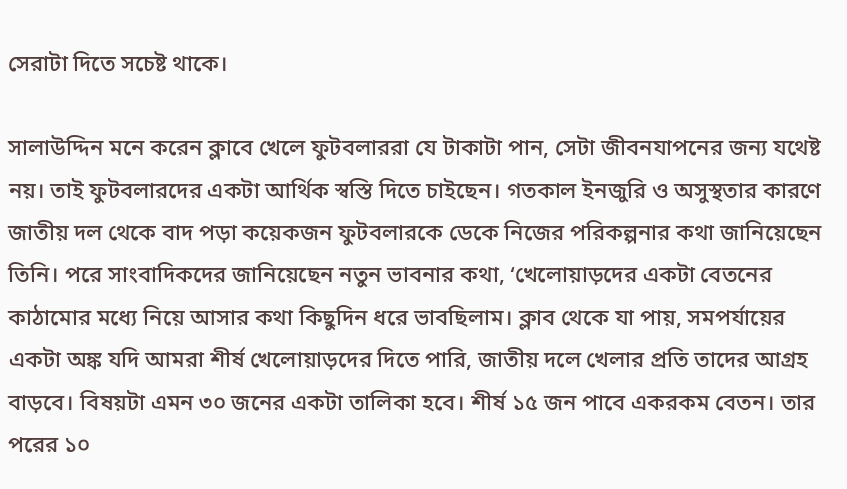সেরাটা দিতে সচেষ্ট থাকে।

সালাউদ্দিন মনে করেন ক্লাবে খেলে ফুটবলাররা যে টাকাটা পান, সেটা জীবনযাপনের জন্য যথেষ্ট নয়। তাই ফুটবলারদের একটা আর্থিক স্বস্তি দিতে চাইছেন। গতকাল ইনজুরি ও অসুস্থতার কারণে জাতীয় দল থেকে বাদ পড়া কয়েকজন ফুটবলারকে ডেকে নিজের পরিকল্পনার কথা জানিয়েছেন তিনি। পরে সাংবাদিকদের জানিয়েছেন নতুন ভাবনার কথা, ‘খেলোয়াড়দের একটা বেতনের কাঠামোর মধ্যে নিয়ে আসার কথা কিছুদিন ধরে ভাবছিলাম। ক্লাব থেকে যা পায়, সমপর্যায়ের একটা অঙ্ক যদি আমরা শীর্ষ খেলোয়াড়দের দিতে পারি, জাতীয় দলে খেলার প্রতি তাদের আগ্রহ বাড়বে। বিষয়টা এমন ৩০ জনের একটা তালিকা হবে। শীর্ষ ১৫ জন পাবে একরকম বেতন। তার পরের ১০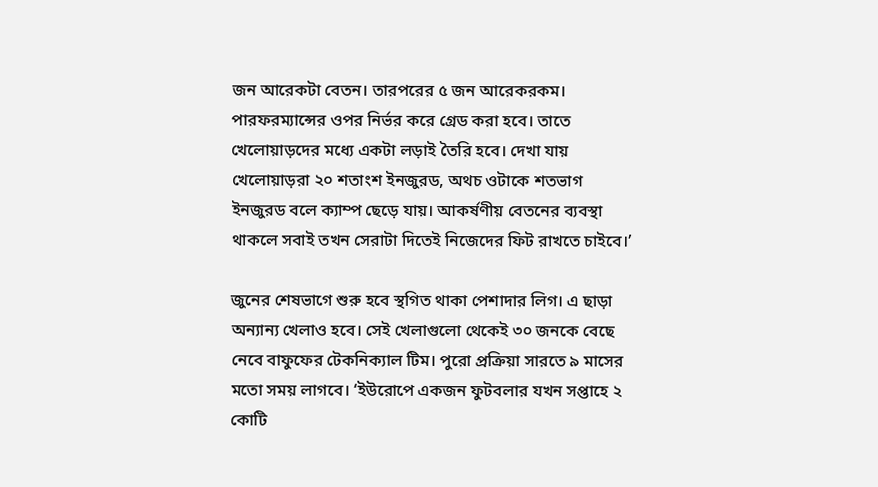জন আরেকটা বেতন। তারপরের ৫ জন আরেকরকম। পারফরম্যান্সের ওপর নির্ভর করে গ্রেড করা হবে। তাতে খেলোয়াড়দের মধ্যে একটা লড়াই তৈরি হবে। দেখা যায় খেলোয়াড়রা ২০ শতাংশ ইনজুরড, অথচ ওটাকে শতভাগ ইনজুরড বলে ক্যাম্প ছেড়ে যায়। আকর্ষণীয় বেতনের ব্যবস্থা থাকলে সবাই তখন সেরাটা দিতেই নিজেদের ফিট রাখতে চাইবে।’

জুনের শেষভাগে শুরু হবে স্থগিত থাকা পেশাদার লিগ। এ ছাড়া অন্যান্য খেলাও হবে। সেই খেলাগুলো থেকেই ৩০ জনকে বেছে নেবে বাফুফের টেকনিক্যাল টিম। পুরো প্রক্রিয়া সারতে ৯ মাসের মতো সময় লাগবে। ‘ইউরোপে একজন ফুটবলার যখন সপ্তাহে ২ কোটি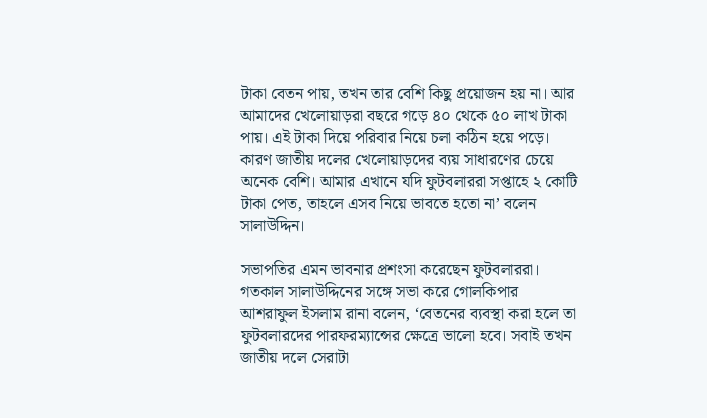টাকা বেতন পায়, তখন তার বেশি কিছু প্রয়োজন হয় না। আর আমাদের খেলোয়াড়রা বছরে গড়ে ৪০ থেকে ৫০ লাখ টাকা পায়। এই টাকা দিয়ে পরিবার নিয়ে চলা কঠিন হয়ে পড়ে। কারণ জাতীয় দলের খেলোয়াড়দের ব্যয় সাধারণের চেয়ে অনেক বেশি। আমার এখানে যদি ফুটবলাররা সপ্তাহে ২ কোটি টাকা পেত, তাহলে এসব নিয়ে ভাবতে হতো না’ বলেন সালাউদ্দিন।

সভাপতির এমন ভাবনার প্রশংসা করেছেন ফুটবলাররা। গতকাল সালাউদ্দিনের সঙ্গে সভা করে গোলকিপার আশরাফুল ইসলাম রানা বলেন, ‘বেতনের ব্যবস্থা করা হলে তা ফুটবলারদের পারফরম্যান্সের ক্ষেত্রে ভালো হবে। সবাই তখন জাতীয় দলে সেরাটা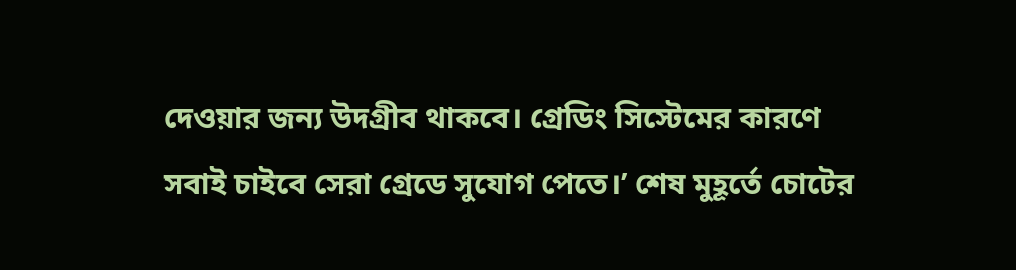দেওয়ার জন্য উদগ্রীব থাকবে। গ্রেডিং সিস্টেমের কারণে সবাই চাইবে সেরা গ্রেডে সুযোগ পেতে।’ শেষ মুহূর্তে চোটের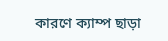কারণে ক্যাম্প ছাড়া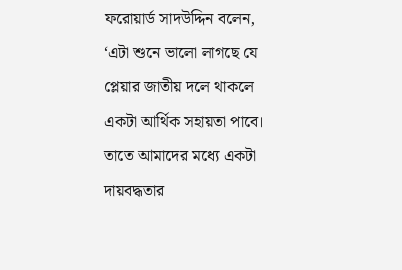ফরোয়ার্ড সাদউদ্দিন বলেন, ‘এটা শুনে ভালো লাগছে যে প্লেয়ার জাতীয় দলে থাকলে একটা আর্থিক সহায়তা পাবে। তাতে আমাদের মধ্যে একটা দায়বদ্ধতার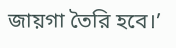জায়গা তৈরি হবে।’